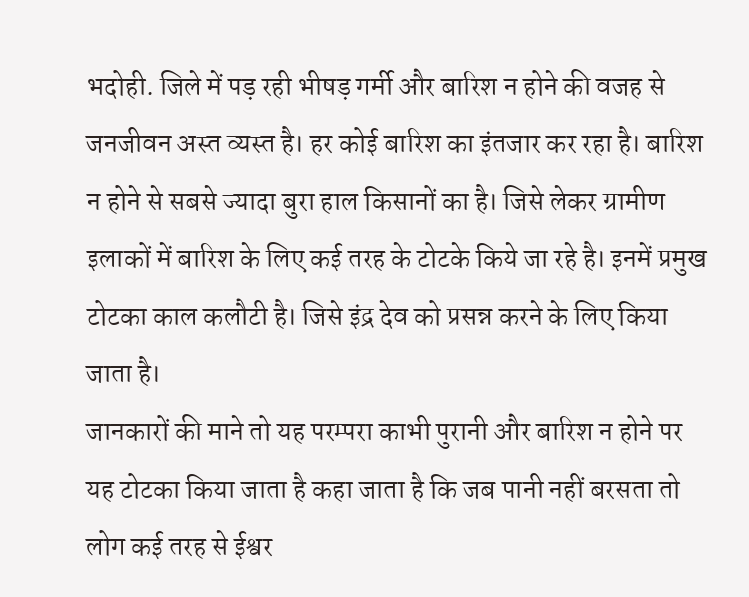भदोही. जिले में पड़ रही भीषड़ गर्मी और बारिश न होने की वजह से जनजीवन अस्त व्यस्त है। हर कोई बारिश का इंतजार कर रहा है। बारिश न होने से सबसे ज्यादा बुरा हाल किसानों का है। जिसे लेकर ग्रामीण इलाकों में बारिश के लिए कई तरह के टोटके किये जा रहे है। इनमें प्रमुख टोटका काल कलौटी है। जिसे इंद्र देव को प्रसन्न करने के लिए किया जाता है।
जानकारों की माने तो यह परम्परा काभी पुरानी और बारिश न होने पर यह टोटका किया जाता है कहा जाता है कि जब पानी नहीं बरसता तो लोग कई तरह से ईश्वर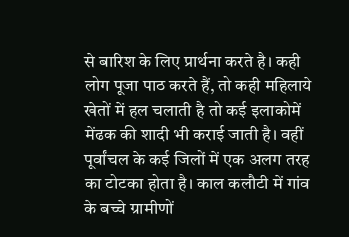से बारिश के लिए प्रार्थना करते है। कही लोग पूजा पाठ करते हैं, तो कही महिलाये खेतों में हल चलाती है तो कई इलाकोमें मेंढक की शादी भी कराई जाती है। वहीं पूर्वांचल के कई जिलों में एक अलग तरह का टोटका होता है। काल कलौटी में गांव के बच्चे ग्रामीणों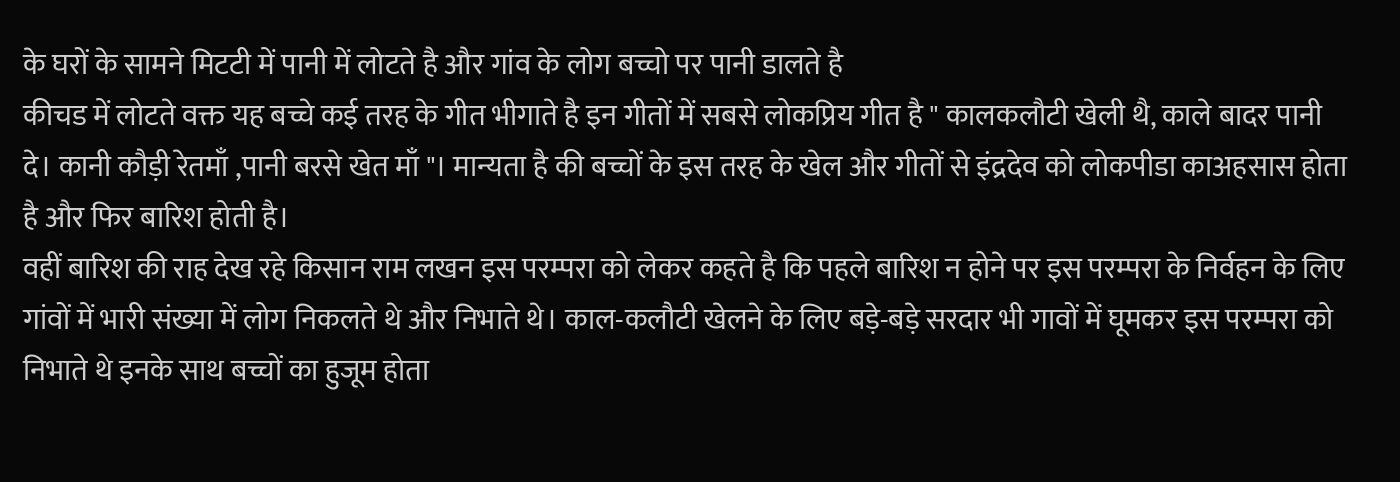के घरों के सामने मिटटी में पानी में लोटते है और गांव के लोग बच्चो पर पानी डालते है
कीचड में लोटते वक्त यह बच्चे कई तरह के गीत भीगाते है इन गीतों में सबसे लोकप्रिय गीत है " कालकलौटी खेली थै, काले बादर पानी दे। कानी कौड़ी रेतमाँ ,पानी बरसे खेत माँ "। मान्यता है की बच्चों के इस तरह के खेल और गीतों से इंद्रदेव को लोकपीडा काअहसास होता है और फिर बारिश होती है।
वहीं बारिश की राह देख रहे किसान राम लखन इस परम्परा को लेकर कहते है कि पहले बारिश न होने पर इस परम्परा के निर्वहन के लिए गांवों में भारी संख्या में लोग निकलते थे और निभाते थे। काल-कलौटी खेलने के लिए बड़े-बड़े सरदार भी गावों में घूमकर इस परम्परा को निभाते थे इनके साथ बच्चों का हुजूम होता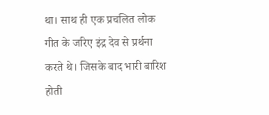था। साथ ही एक प्रचलित लोक गीत के जरिए इंद्र देव से प्रर्थना करते थे। जिसके बाद भारी बारिश होती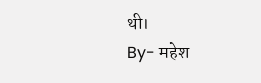थी।
By- महेश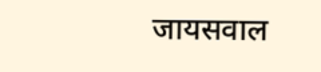जायसवाल